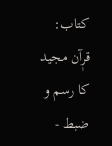کتاب: قرٖآن مجید کا رسم و ضبط -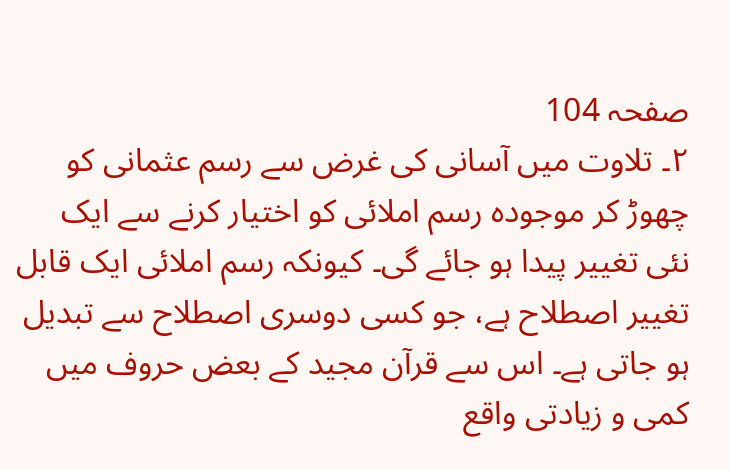صفحہ 104
۲۔ تلاوت میں آسانی کی غرض سے رسم عثمانی کو چھوڑ کر موجودہ رسم املائی کو اختیار کرنے سے ایک نئی تغییر پیدا ہو جائے گی۔ کیونکہ رسم املائی ایک قابل تغییر اصطلاح ہے، جو کسی دوسری اصطلاح سے تبدیل ہو جاتی ہے۔ اس سے قرآن مجید کے بعض حروف میں کمی و زیادتی واقع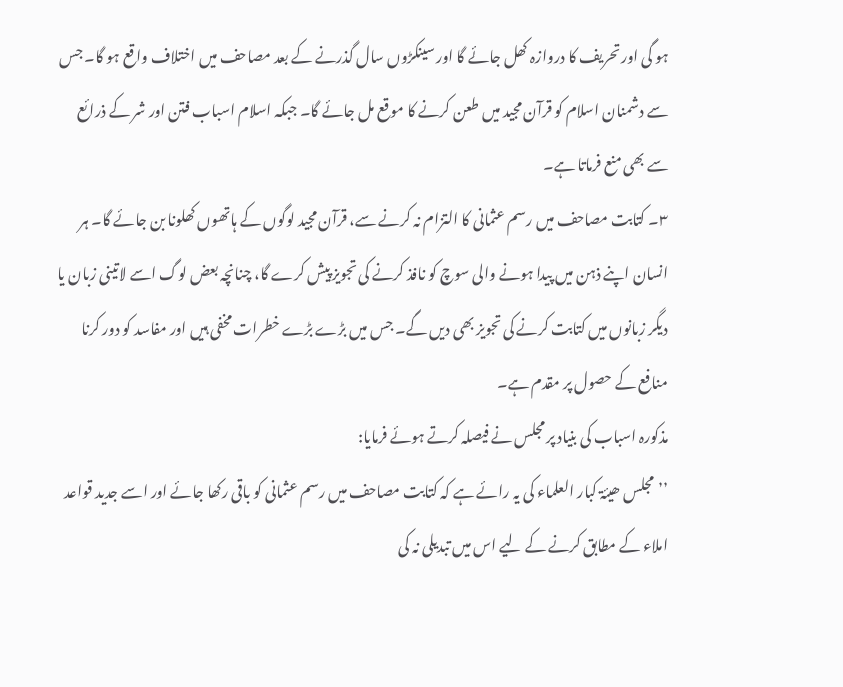ہو گی اور تحریف کا دروازہ کھل جائے گا اور سینکڑوں سال گذرنے کے بعد مصاحف میں اختلاف واقع ہو گا۔ جس سے دشمنان اسلام کو قرآن مجید میں طعن کرنے کا موقع مل جائے گا۔ جبکہ اسلام اسباب فتن اور شر کے ذرائع سے بھی منع فرماتا ہے۔
۳۔ کتابت مصاحف میں رسم عثمانی کا التزام نہ کرنے سے، قرآن مجید لوگوں کے ہاتھوں کھلونا بن جائے گا۔ ہر انسان اپنے ذہن میں پیدا ہونے والی سوچ کو نافذ کرنے کی تجویز پیش کرے گا، چنانچہ بعض لوگ اسے لاتینی زبان یا دیگر زبانوں میں کتابت کرنے کی تجویز بھی دیں گے۔ جس میں بڑے بڑے خطرات مخفی ہیں اور مفاسد کو دور کرنا منافع کے حصول پر مقدم ہے۔
مذکورہ اسباب کی بنیاد پر مجلس نے فیصلہ کرتے ہوئے فرمایا:
’’مجلس ھیئۃ کبار العلماء کی یہ رائے ہے کہ کتابت مصاحف میں رسم عثمانی کو باقی رکھا جائے اور اسے جدید قواعد املاء کے مطابق کرنے کے لیے اس میں تبدیلی نہ کی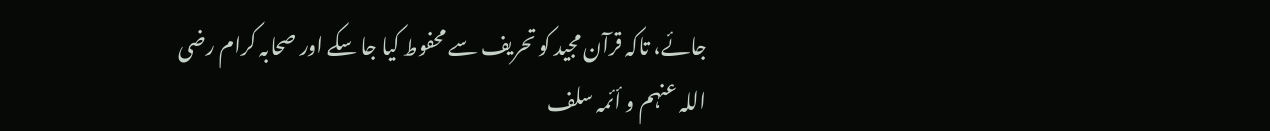جائے، تاکہ قرآن مجید کو تحریف سے محفوط کیا جا سکے اور صحابہ کرام رضی اللہ عنہم و أئمہ سلف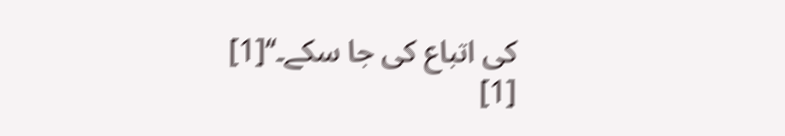کی اتباع کی جا سکے۔‘‘[1]
[1]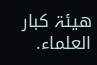ھیئۃ کبار العلماء.